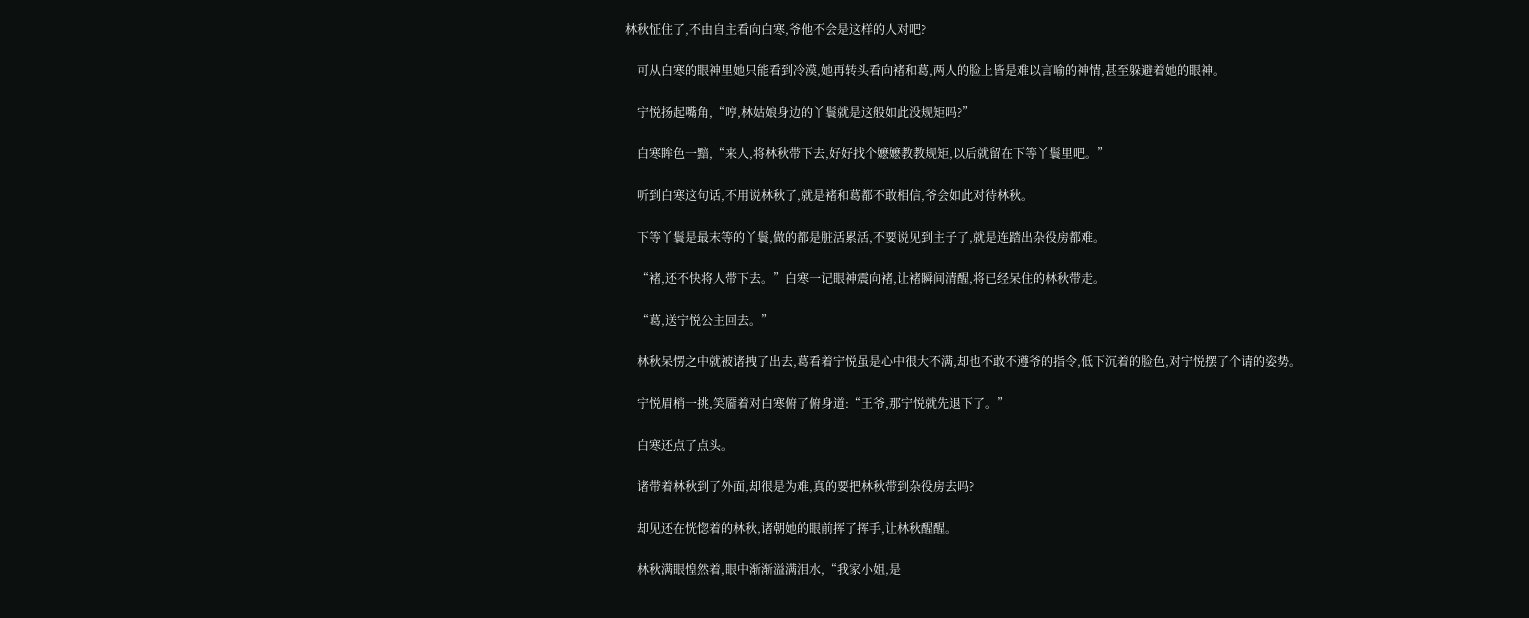林秋怔住了,不由自主看向白寒,爷他不会是这样的人对吧?

    可从白寒的眼神里她只能看到冷漠,她再转头看向褚和葛,两人的脸上皆是难以言喻的神情,甚至躲避着她的眼神。

    宁悦扬起嘴角,“哼,林姑娘身边的丫鬟就是这般如此没规矩吗?”

    白寒眸色一黯,“来人,将林秋带下去,好好找个嬷嬷教教规矩,以后就留在下等丫鬟里吧。”

    听到白寒这句话,不用说林秋了,就是褚和葛都不敢相信,爷会如此对待林秋。

    下等丫鬟是最末等的丫鬟,做的都是脏活累活,不要说见到主子了,就是连踏出杂役房都难。

    “褚,还不快将人带下去。”白寒一记眼神震向褚,让褚瞬间清醒,将已经呆住的林秋带走。

    “葛,送宁悦公主回去。”

    林秋呆愣之中就被诸拽了出去,葛看着宁悦虽是心中很大不满,却也不敢不遵爷的指令,低下沉着的脸色,对宁悦摆了个请的姿势。

    宁悦眉梢一挑,笑靥着对白寒俯了俯身道:“王爷,那宁悦就先退下了。”

    白寒还点了点头。

    诸带着林秋到了外面,却很是为难,真的要把林秋带到杂役房去吗?

    却见还在恍惚着的林秋,诸朝她的眼前挥了挥手,让林秋醒醒。

    林秋满眼惶然着,眼中渐渐溢满泪水,“我家小姐,是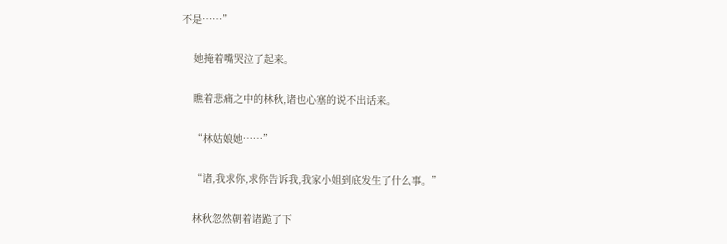不是……”

    她掩着嘴哭泣了起来。

    瞧着悲痛之中的林秋,诸也心塞的说不出话来。

    “林姑娘她……”

    “诸,我求你,求你告诉我,我家小姐到底发生了什么事。”

    林秋忽然朝着诸跪了下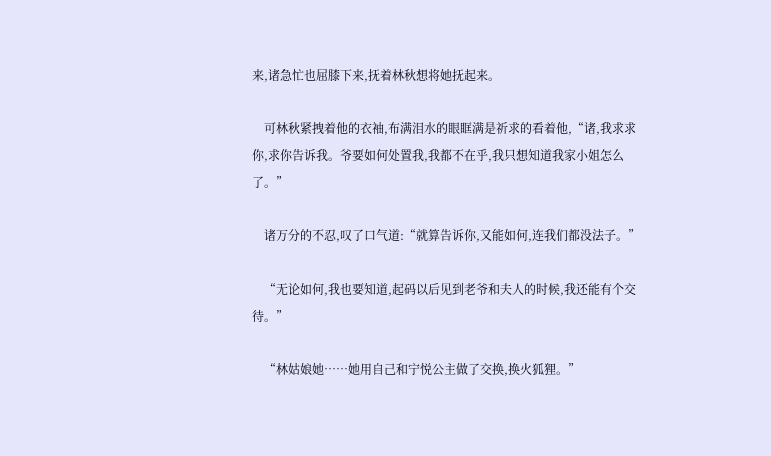来,诸急忙也屈膝下来,抚着林秋想将她抚起来。

    可林秋紧拽着他的衣袖,布满泪水的眼眶满是祈求的看着他,“诸,我求求你,求你告诉我。爷要如何处置我,我都不在乎,我只想知道我家小姐怎么了。”

    诸万分的不忍,叹了口气道:“就算告诉你,又能如何,连我们都没法子。”

    “无论如何,我也要知道,起码以后见到老爷和夫人的时候,我还能有个交待。”

    “林姑娘她……她用自己和宁悦公主做了交换,换火狐狸。”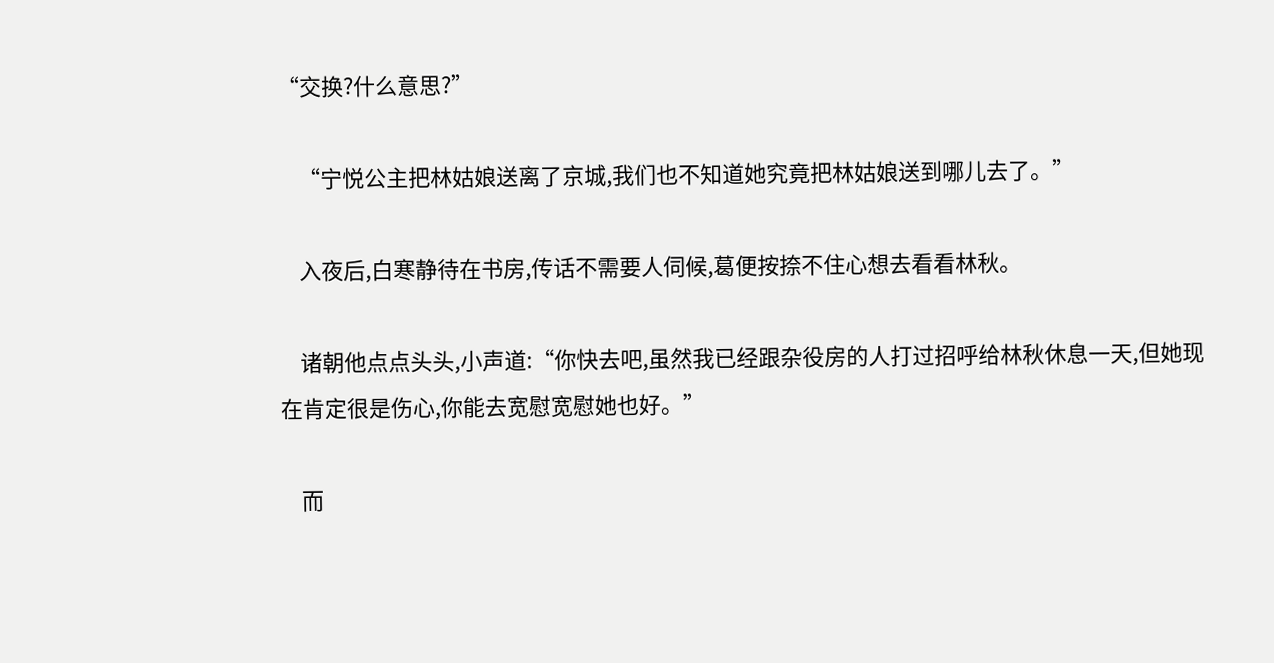“交换?什么意思?”

    “宁悦公主把林姑娘送离了京城,我们也不知道她究竟把林姑娘送到哪儿去了。”

    入夜后,白寒静待在书房,传话不需要人伺候,葛便按捺不住心想去看看林秋。

    诸朝他点点头头,小声道:“你快去吧,虽然我已经跟杂役房的人打过招呼给林秋休息一天,但她现在肯定很是伤心,你能去宽慰宽慰她也好。”

    而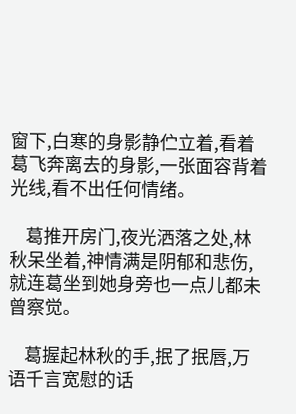窗下,白寒的身影静伫立着,看着葛飞奔离去的身影,一张面容背着光线,看不出任何情绪。

    葛推开房门,夜光洒落之处,林秋呆坐着,神情满是阴郁和悲伤,就连葛坐到她身旁也一点儿都未曾察觉。

    葛握起林秋的手,抿了抿唇,万语千言宽慰的话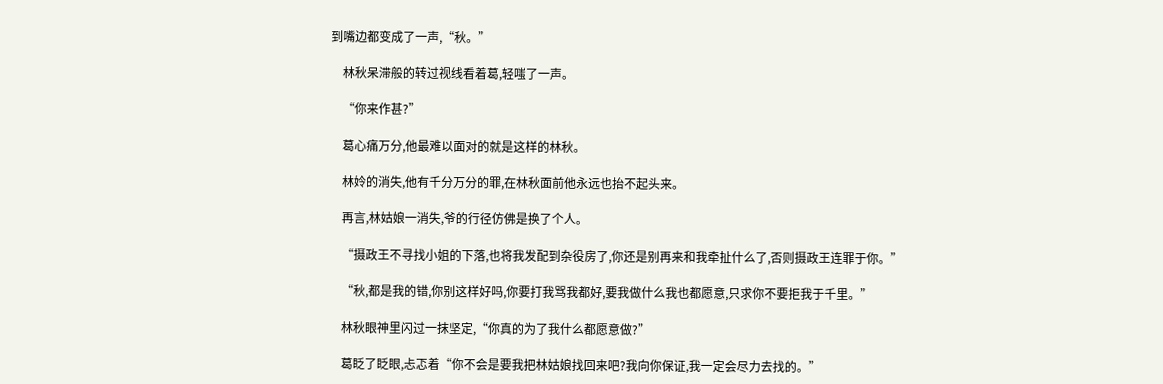到嘴边都变成了一声,“秋。”

    林秋呆滞般的转过视线看着葛,轻嗤了一声。

    “你来作甚?”

    葛心痛万分,他最难以面对的就是这样的林秋。

    林姈的消失,他有千分万分的罪,在林秋面前他永远也抬不起头来。

    再言,林姑娘一消失,爷的行径仿佛是换了个人。

    “摄政王不寻找小姐的下落,也将我发配到杂役房了,你还是别再来和我牵扯什么了,否则摄政王连罪于你。”

    “秋,都是我的错,你别这样好吗,你要打我骂我都好,要我做什么我也都愿意,只求你不要拒我于千里。”

    林秋眼神里闪过一抹坚定,“你真的为了我什么都愿意做?”

    葛眨了眨眼,忐忑着“你不会是要我把林姑娘找回来吧?我向你保证,我一定会尽力去找的。”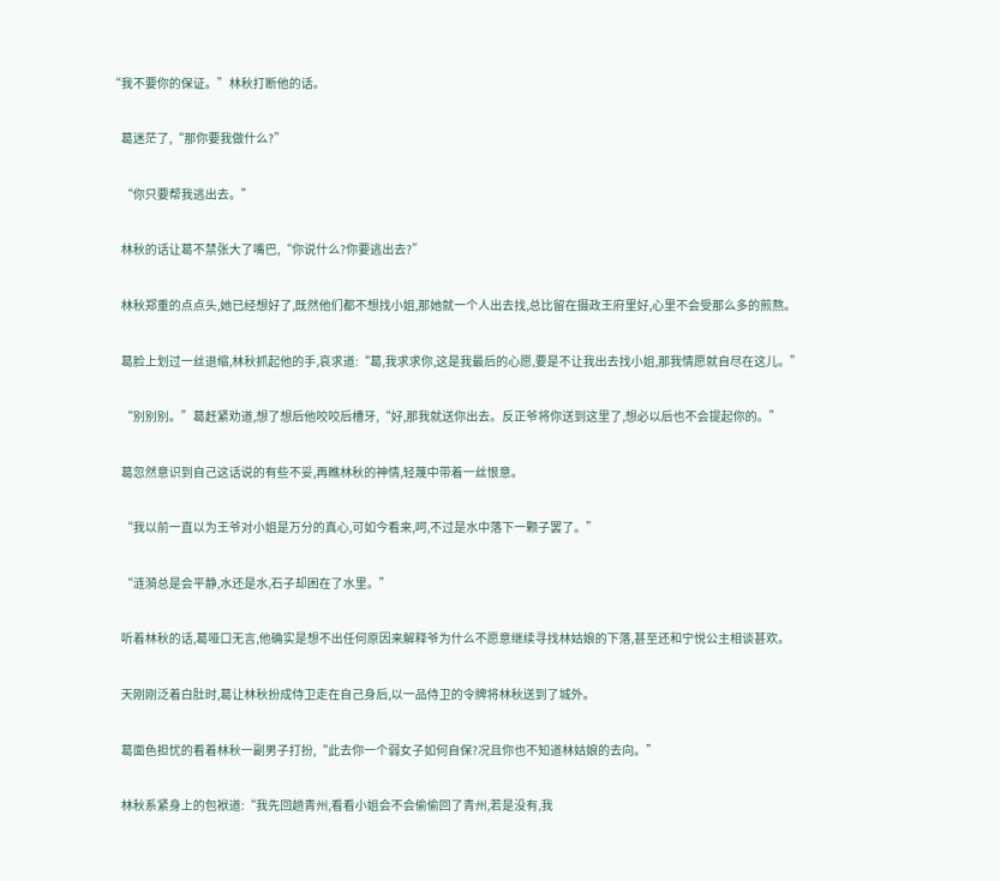“我不要你的保证。”林秋打断他的话。

    葛迷茫了,“那你要我做什么?”

    “你只要帮我逃出去。”

    林秋的话让葛不禁张大了嘴巴,“你说什么?你要逃出去?”

    林秋郑重的点点头,她已经想好了,既然他们都不想找小姐,那她就一个人出去找,总比留在摄政王府里好,心里不会受那么多的煎熬。

    葛脸上划过一丝退缩,林秋抓起他的手,哀求道:“葛,我求求你,这是我最后的心愿,要是不让我出去找小姐,那我情愿就自尽在这儿。”

    “别别别。”葛赶紧劝道,想了想后他咬咬后槽牙,“好,那我就送你出去。反正爷将你送到这里了,想必以后也不会提起你的。”

    葛忽然意识到自己这话说的有些不妥,再瞧林秋的神情,轻蔑中带着一丝恨意。

    “我以前一直以为王爷对小姐是万分的真心,可如今看来,呵,不过是水中落下一颗子罢了。”

    “涟漪总是会平静,水还是水,石子却困在了水里。”

    听着林秋的话,葛哑口无言,他确实是想不出任何原因来解释爷为什么不愿意继续寻找林姑娘的下落,甚至还和宁悦公主相谈甚欢。

    天刚刚泛着白肚时,葛让林秋扮成侍卫走在自己身后,以一品侍卫的令牌将林秋送到了城外。

    葛面色担忧的看着林秋一副男子打扮,“此去你一个弱女子如何自保?况且你也不知道林姑娘的去向。”

    林秋系紧身上的包袱道:“我先回趟青州,看看小姐会不会偷偷回了青州,若是没有,我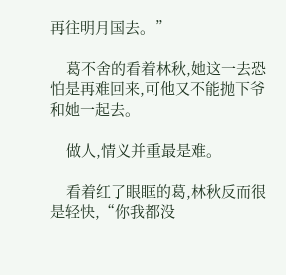再往明月国去。”

    葛不舍的看着林秋,她这一去恐怕是再难回来,可他又不能抛下爷和她一起去。

    做人,情义并重最是难。

    看着红了眼眶的葛,林秋反而很是轻快,“你我都没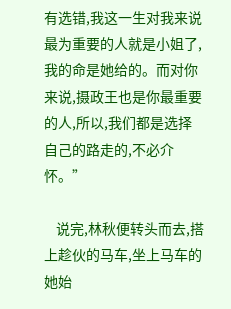有选错,我这一生对我来说最为重要的人就是小姐了,我的命是她给的。而对你来说,摄政王也是你最重要的人,所以,我们都是选择自己的路走的,不必介怀。”

    说完,林秋便转头而去,搭上趁伙的马车,坐上马车的她始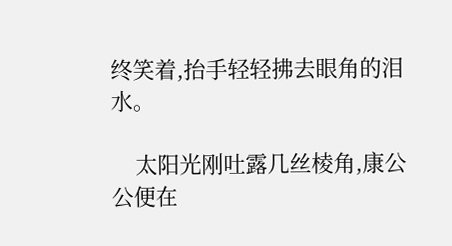终笑着,抬手轻轻拂去眼角的泪水。

    太阳光刚吐露几丝棱角,康公公便在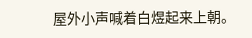屋外小声喊着白煜起来上朝。